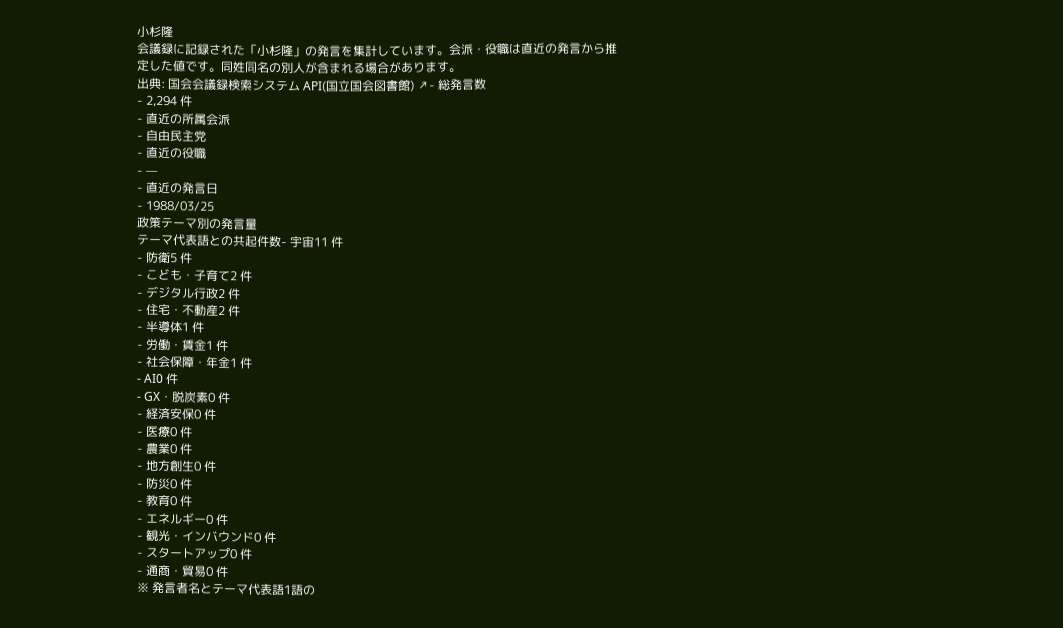小杉隆
会議録に記録された「小杉隆」の発言を集計しています。会派・役職は直近の発言から推定した値です。同姓同名の別人が含まれる場合があります。
出典: 国会会議録検索システム API(国立国会図書館) ↗- 総発言数
- 2,294 件
- 直近の所属会派
- 自由民主党
- 直近の役職
- —
- 直近の発言日
- 1988/03/25
政策テーマ別の発言量
テーマ代表語との共起件数- 宇宙11 件
- 防衛5 件
- こども・子育て2 件
- デジタル行政2 件
- 住宅・不動産2 件
- 半導体1 件
- 労働・賃金1 件
- 社会保障・年金1 件
- AI0 件
- GX・脱炭素0 件
- 経済安保0 件
- 医療0 件
- 農業0 件
- 地方創生0 件
- 防災0 件
- 教育0 件
- エネルギー0 件
- 観光・インバウンド0 件
- スタートアップ0 件
- 通商・貿易0 件
※ 発言者名とテーマ代表語1語の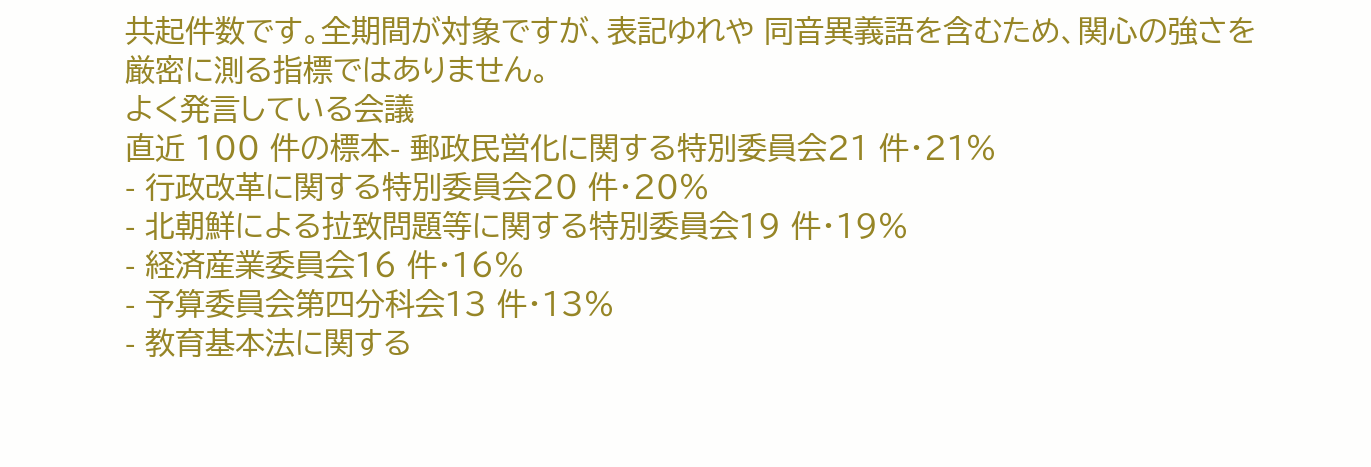共起件数です。全期間が対象ですが、表記ゆれや 同音異義語を含むため、関心の強さを厳密に測る指標ではありません。
よく発言している会議
直近 100 件の標本- 郵政民営化に関する特別委員会21 件・21%
- 行政改革に関する特別委員会20 件・20%
- 北朝鮮による拉致問題等に関する特別委員会19 件・19%
- 経済産業委員会16 件・16%
- 予算委員会第四分科会13 件・13%
- 教育基本法に関する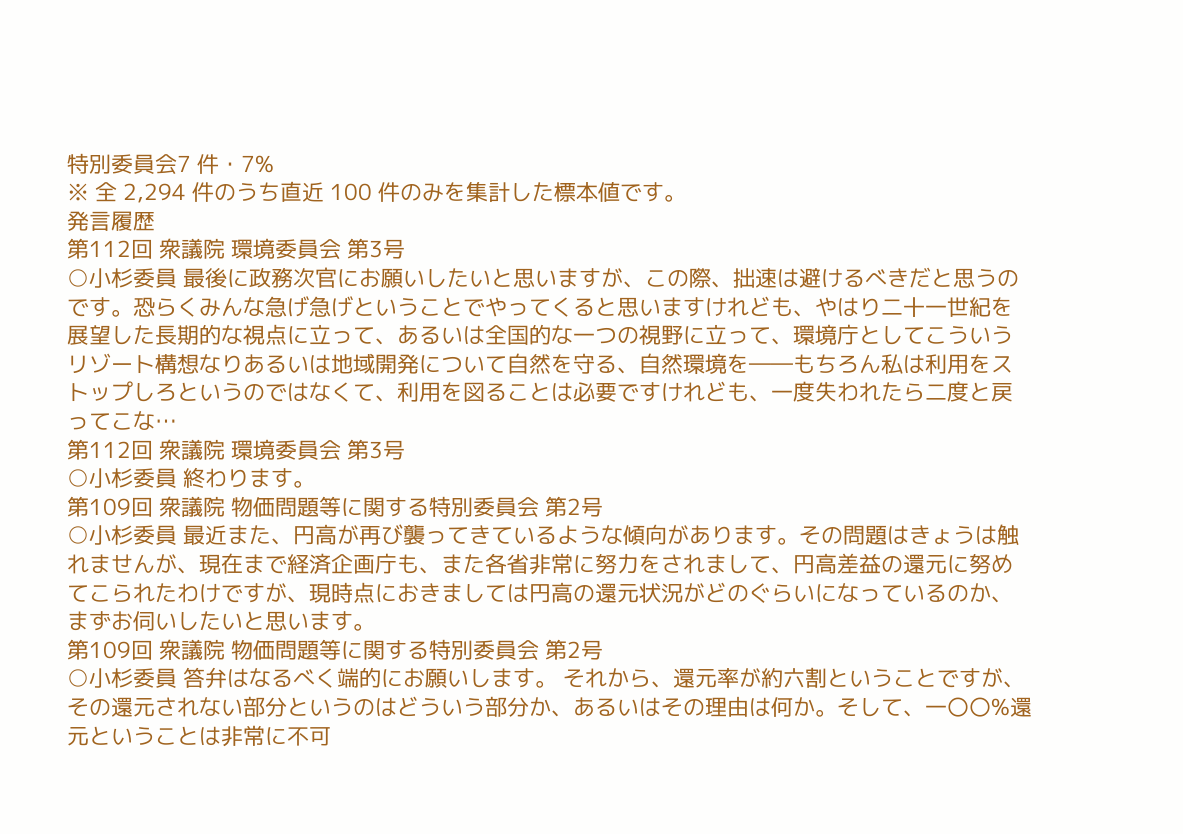特別委員会7 件・7%
※ 全 2,294 件のうち直近 100 件のみを集計した標本値です。
発言履歴
第112回 衆議院 環境委員会 第3号
○小杉委員 最後に政務次官にお願いしたいと思いますが、この際、拙速は避けるべきだと思うのです。恐らくみんな急げ急げということでやってくると思いますけれども、やはり二十一世紀を展望した長期的な視点に立って、あるいは全国的な一つの視野に立って、環境庁としてこういうリゾート構想なりあるいは地域開発について自然を守る、自然環境を――もちろん私は利用をストップしろというのではなくて、利用を図ることは必要ですけれども、一度失われたら二度と戻ってこな…
第112回 衆議院 環境委員会 第3号
○小杉委員 終わります。
第109回 衆議院 物価問題等に関する特別委員会 第2号
○小杉委員 最近また、円高が再び襲ってきているような傾向があります。その問題はきょうは触れませんが、現在まで経済企画庁も、また各省非常に努力をされまして、円高差益の還元に努めてこられたわけですが、現時点におきましては円高の還元状況がどのぐらいになっているのか、まずお伺いしたいと思います。
第109回 衆議院 物価問題等に関する特別委員会 第2号
○小杉委員 答弁はなるべく端的にお願いします。 それから、還元率が約六割ということですが、その還元されない部分というのはどういう部分か、あるいはその理由は何か。そして、一〇〇%還元ということは非常に不可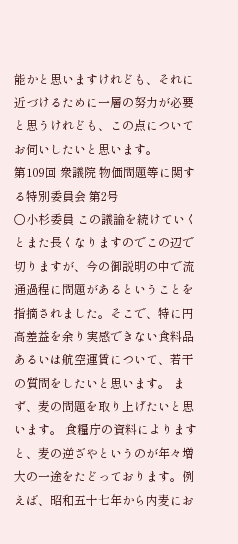能かと思いますけれども、それに近づけるために一層の努力が必要と思うけれども、この点についてお伺いしたいと思います。
第109回 衆議院 物価問題等に関する特別委員会 第2号
○小杉委員 この議論を続けていくとまた長くなりますのでこの辺で切りますが、今の御説明の中で流通過程に問題があるということを指摘されました。そこで、特に円高差益を余り実感できない食料品あるいは航空運賃について、若干の質問をしたいと思います。 まず、麦の問題を取り上げたいと思います。 食糧庁の資料によりますと、麦の逆ざやというのが年々増大の一途をたどっております。例えば、昭和五十七年から内麦にお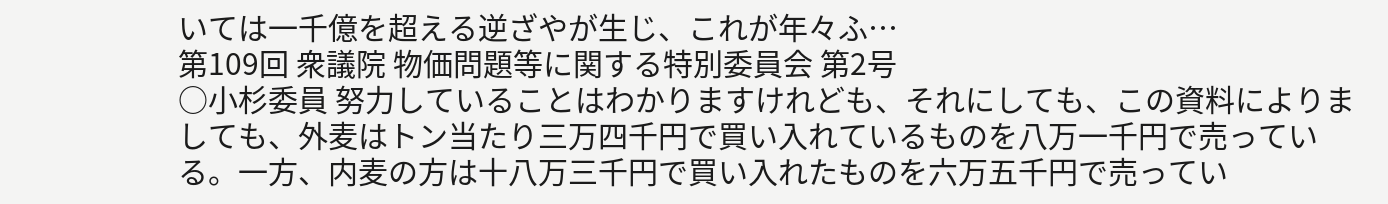いては一千億を超える逆ざやが生じ、これが年々ふ…
第109回 衆議院 物価問題等に関する特別委員会 第2号
○小杉委員 努力していることはわかりますけれども、それにしても、この資料によりましても、外麦はトン当たり三万四千円で買い入れているものを八万一千円で売っている。一方、内麦の方は十八万三千円で買い入れたものを六万五千円で売ってい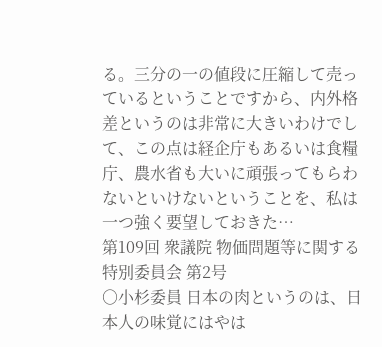る。三分の一の値段に圧縮して売っているということですから、内外格差というのは非常に大きいわけでして、この点は経企庁もあるいは食糧庁、農水省も大いに頑張ってもらわないといけないということを、私は一つ強く要望しておきた…
第109回 衆議院 物価問題等に関する特別委員会 第2号
○小杉委員 日本の肉というのは、日本人の味覚にはやは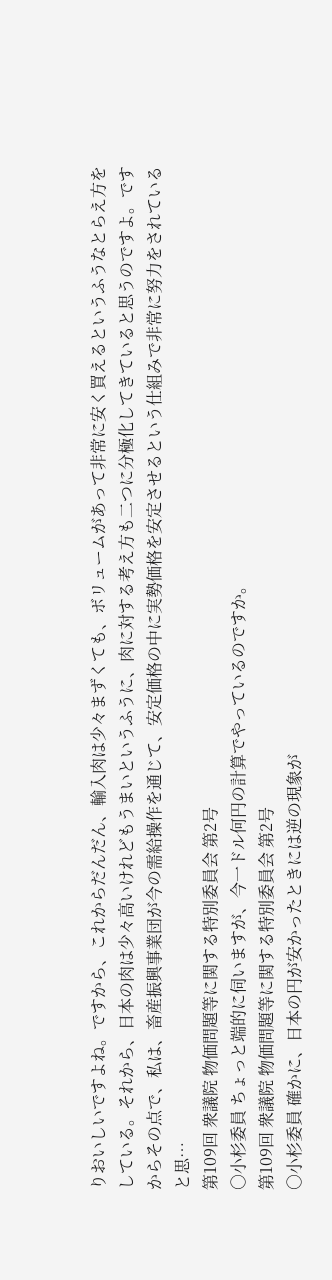りおいしいですよね。ですから、これからだんだん、輸入肉は少々まずくても、ボリュームがあって非常に安く買えるというふうなとらえ方をしている。それから、日本の肉は少々高いけれどもうまいというふうに、肉に対する考え方も二つに分極化してきていると思うのですよ。ですからその点で、私は、畜産振興事業団が今の需給操作を通じて、安定価格の中に実勢価格を安定させるという仕組みで非常に努力をされていると思…
第109回 衆議院 物価問題等に関する特別委員会 第2号
○小杉委員 ちょっと端的に伺いますが、今一ドル何円の計算でやっているのですか。
第109回 衆議院 物価問題等に関する特別委員会 第2号
○小杉委員 確かに、日本の円が安かったときには逆の現象が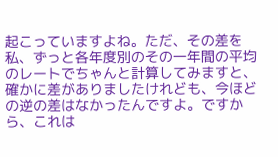起こっていますよね。ただ、その差を私、ずっと各年度別のその一年間の平均のレートでちゃんと計算してみますと、確かに差がありましたけれども、今ほどの逆の差はなかったんですよ。ですから、これは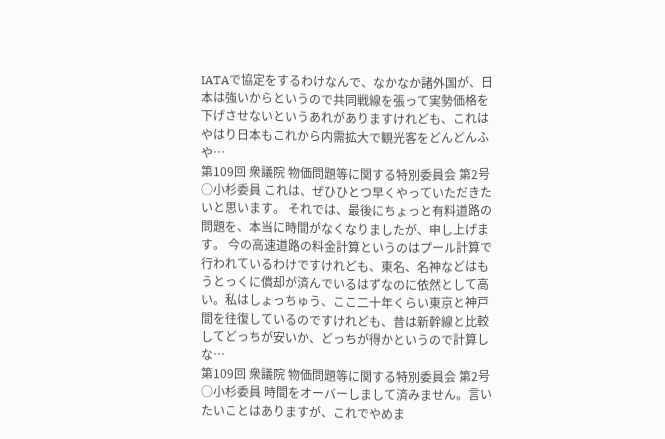IATAで協定をするわけなんで、なかなか諸外国が、日本は強いからというので共同戦線を張って実勢価格を下げさせないというあれがありますけれども、これはやはり日本もこれから内需拡大で観光客をどんどんふや…
第109回 衆議院 物価問題等に関する特別委員会 第2号
○小杉委員 これは、ぜひひとつ早くやっていただきたいと思います。 それでは、最後にちょっと有料道路の問題を、本当に時間がなくなりましたが、申し上げます。 今の高速道路の料金計算というのはプール計算で行われているわけですけれども、東名、名神などはもうとっくに償却が済んでいるはずなのに依然として高い。私はしょっちゅう、ここ二十年くらい東京と神戸間を往復しているのですけれども、昔は新幹線と比較してどっちが安いか、どっちが得かというので計算しな…
第109回 衆議院 物価問題等に関する特別委員会 第2号
○小杉委員 時間をオーバーしまして済みません。言いたいことはありますが、これでやめま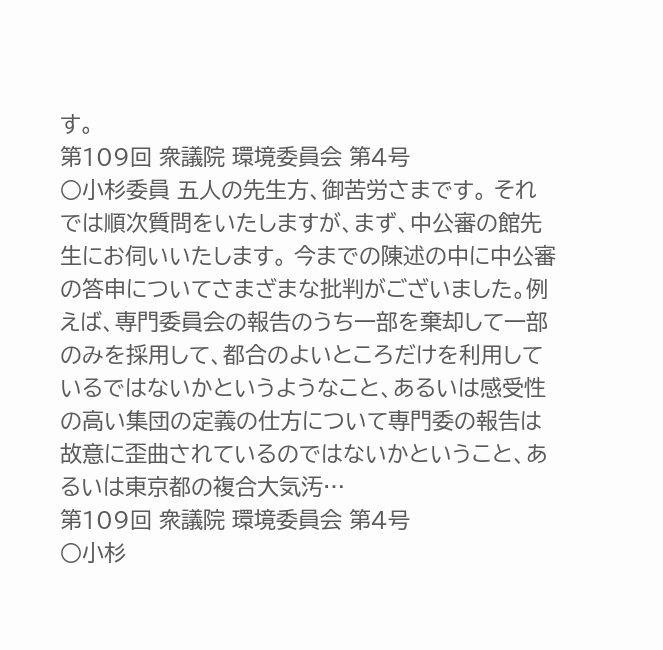す。
第109回 衆議院 環境委員会 第4号
○小杉委員 五人の先生方、御苦労さまです。 それでは順次質問をいたしますが、まず、中公審の館先生にお伺いいたします。 今までの陳述の中に中公審の答申についてさまざまな批判がございました。例えば、専門委員会の報告のうち一部を棄却して一部のみを採用して、都合のよいところだけを利用しているではないかというようなこと、あるいは感受性の高い集団の定義の仕方について専門委の報告は故意に歪曲されているのではないかということ、あるいは東京都の複合大気汚…
第109回 衆議院 環境委員会 第4号
○小杉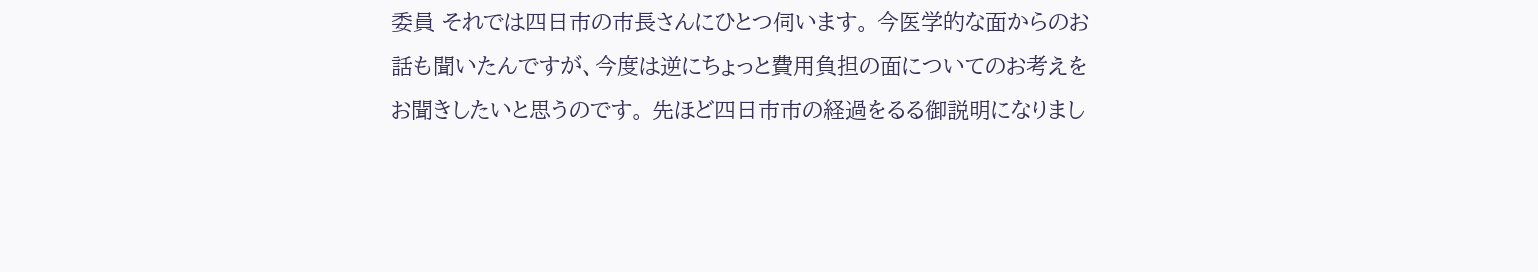委員 それでは四日市の市長さんにひとつ伺います。 今医学的な面からのお話も聞いたんですが、今度は逆にちょっと費用負担の面についてのお考えをお聞きしたいと思うのです。 先ほど四日市市の経過をるる御説明になりまし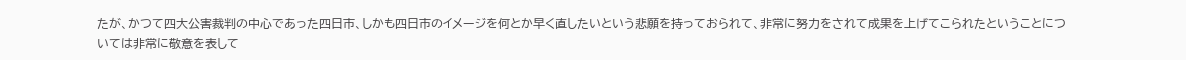たが、かつて四大公害裁判の中心であった四日市、しかも四日市のイメージを何とか早く直したいという悲願を持っておられて、非常に努力をされて成果を上げてこられたということについては非常に敬意を表して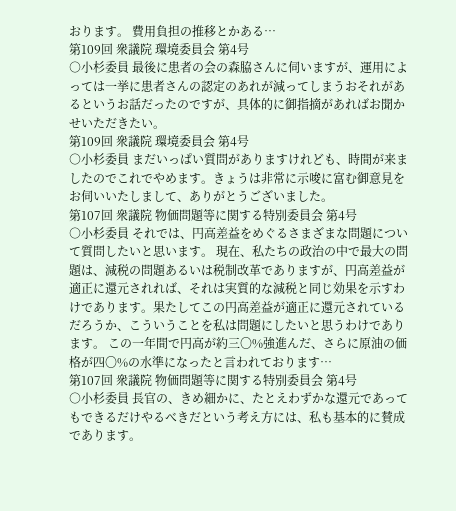おります。 費用負担の推移とかある…
第109回 衆議院 環境委員会 第4号
○小杉委員 最後に患者の会の森脇さんに伺いますが、運用によっては一挙に患者さんの認定のあれが減ってしまうおそれがあるというお話だったのですが、具体的に御指摘があればお聞かせいただきたい。
第109回 衆議院 環境委員会 第4号
○小杉委員 まだいっぱい質問がありますけれども、時間が来ましたのでこれでやめます。きょうは非常に示唆に富む御意見をお伺いいたしまして、ありがとうございました。
第107回 衆議院 物価問題等に関する特別委員会 第4号
○小杉委員 それでは、円高差益をめぐるさまざまな問題について質問したいと思います。 現在、私たちの政治の中で最大の問題は、減税の問題あるいは税制改革でありますが、円高差益が適正に還元されれば、それは実質的な減税と同じ効果を示すわけであります。果たしてこの円高差益が適正に還元されているだろうか、こういうことを私は問題にしたいと思うわけであります。 この一年間で円高が約三〇%強進んだ、さらに原油の価格が四〇%の水準になったと言われております…
第107回 衆議院 物価問題等に関する特別委員会 第4号
○小杉委員 長官の、きめ細かに、たとえわずかな還元であってもできるだけやるべきだという考え方には、私も基本的に賛成であります。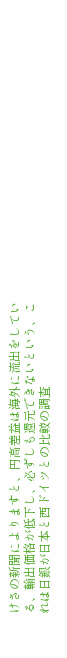けさの新聞によりますと、円高差益は海外に流出をしている、輸出価格が低下し、必ずしも還元できないという、これは日銀が日本と西ドイツとの比較の調査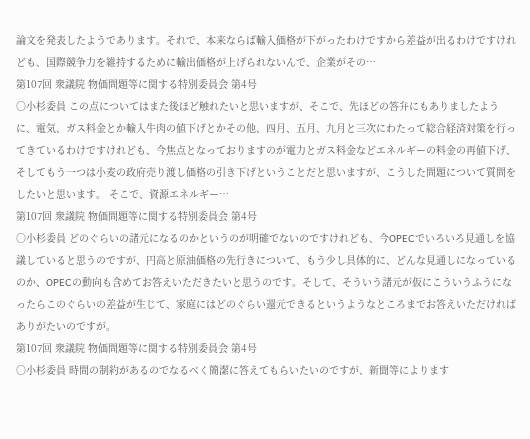論文を発表したようであります。それで、本来ならば輸入価格が下がったわけですから差益が出るわけですけれども、国際競争力を維持するために輸出価格が上げられないんで、企業がその…
第107回 衆議院 物価問題等に関する特別委員会 第4号
○小杉委員 この点についてはまた後ほど触れたいと思いますが、そこで、先ほどの答弁にもありましたように、電気、ガス料金とか輸入牛肉の値下げとかその他、四月、五月、九月と三次にわたって総合経済対策を行ってきているわけですけれども、今焦点となっておりますのが電力とガス料金などエネルギーの料金の再値下げ、そしてもう一つは小麦の政府売り渡し価格の引き下げということだと思いますが、こうした問題について質問をしたいと思います。 そこで、資源エネルギー…
第107回 衆議院 物価問題等に関する特別委員会 第4号
○小杉委員 どのぐらいの諸元になるのかというのが明確でないのですけれども、今OPECでいろいろ見通しを協議していると思うのですが、円高と原油価格の先行きについて、もう少し具体的に、どんな見通しになっているのか、OPECの動向も含めてお答えいただきたいと思うのです。そして、そういう諸元が仮にこういうふうになったらこのぐらいの差益が生じて、家庭にはどのぐらい還元できるというようなところまでお答えいただければありがたいのですが。
第107回 衆議院 物価問題等に関する特別委員会 第4号
○小杉委員 時間の制約があるのでなるべく簡潔に答えてもらいたいのですが、新聞等によります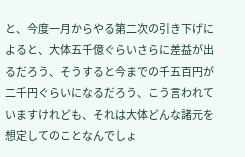と、今度一月からやる第二次の引き下げによると、大体五千億ぐらいさらに差益が出るだろう、そうすると今までの千五百円が二千円ぐらいになるだろう、こう言われていますけれども、それは大体どんな諸元を想定してのことなんでしょ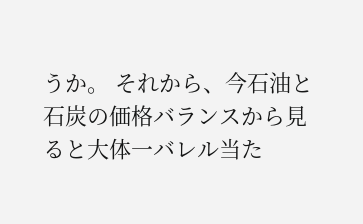うか。 それから、今石油と石炭の価格バランスから見ると大体一バレル当た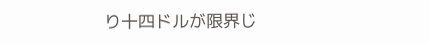り十四ドルが限界じ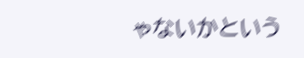ゃないかという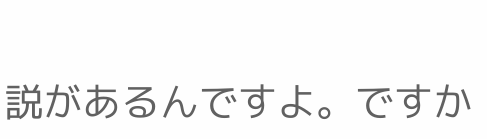説があるんですよ。ですか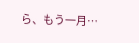ら、もう一月…